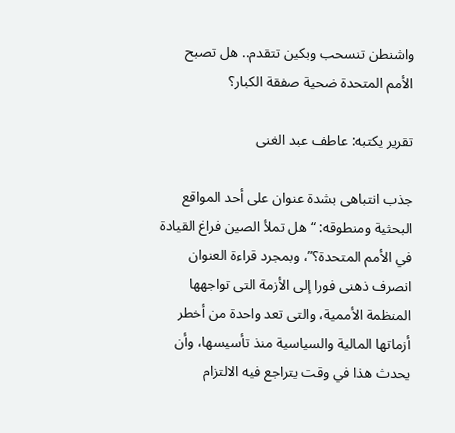واشنطن تنسحب وبكين تتقدم.. هل تصبح الأمم المتحدة ضحية صفقة الكبار؟

تقرير يكتبه: عاطف عبد الغنى

جذب انتباهى بشدة عنوان على أحد المواقع البحثية ومنطوقه: “هل تملأ الصين فراغ القيادة في الأمم المتحدة؟”، وبمجرد قراءة العنوان انصرف ذهنى فورا إلى الأزمة التى تواجهها المنظمة الأممية، والتى تعد واحدة من أخطر أزماتها المالية والسياسية منذ تأسيسها، وأن يحدث هذا في وقت يتراجع فيه الالتزام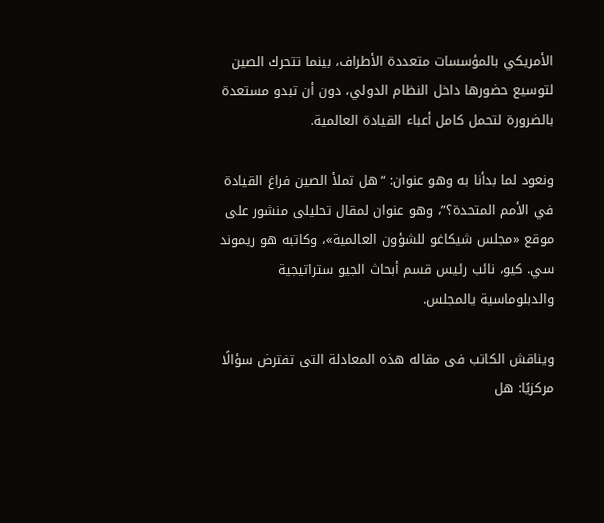الأمريكي بالمؤسسات متعددة الأطراف، بينما تتحرك الصين لتوسيع حضورها داخل النظام الدولي، دون أن تبدو مستعدة بالضرورة لتحمل كامل أعباء القيادة العالمية.

ونعود لما بدأنا به وهو عنوان: “هل تملأ الصين فراغ القيادة في الأمم المتحدة؟”، وهو عنوان لمقال تحليلى منشور على موقع «مجلس شيكاغو للشؤون العالمية»، وكاتبه هو ريموند سي. كيو، نائب رئيس قسم أبحاث الجيو ستراتيجية والدبلوماسية يالمجلس.

ويناقش الكاتب فى مقاله هذه المعادلة التى تفترض سؤالًا مركزيًا: هل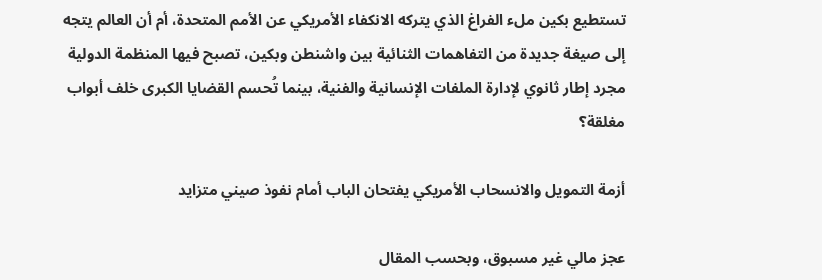تستطيع بكين ملء الفراغ الذي يتركه الانكفاء الأمريكي عن الأمم المتحدة، أم أن العالم يتجه إلى صيغة جديدة من التفاهمات الثنائية بين واشنطن وبكين، تصبح فيها المنظمة الدولية مجرد إطار ثانوي لإدارة الملفات الإنسانية والفنية، بينما تُحسم القضايا الكبرى خلف أبواب مغلقة؟

أزمة التمويل والانسحاب الأمريكي يفتحان الباب أمام نفوذ صيني متزايد

عجز مالي غير مسبوق، وبحسب المقال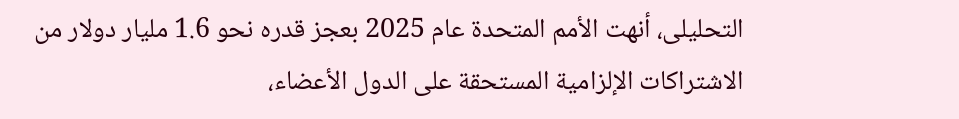التحليلى، أنهت الأمم المتحدة عام 2025 بعجز قدره نحو 1.6 مليار دولار من الاشتراكات الإلزامية المستحقة على الدول الأعضاء،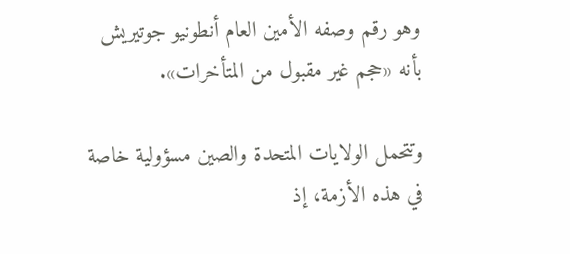وهو رقم وصفه الأمين العام أنطونيو جوتيريش بأنه «حجم غير مقبول من المتأخرات».

وتتحمل الولايات المتحدة والصين مسؤولية خاصة في هذه الأزمة، إذ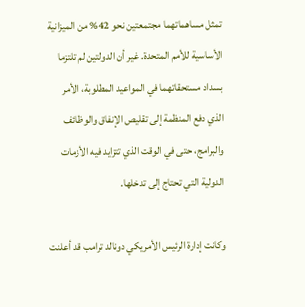تمثل مساهماتهما مجتمعتين نحو 42% من الميزانية الأساسية للأمم المتحدة. غير أن الدولتين لم تلتزما بسداد مستحقاتهما في المواعيد المطلوبة، الأمر الذي دفع المنظمة إلى تقليص الإنفاق والوظائف والبرامج، حتى في الوقت الذي تتزايد فيه الأزمات الدولية التي تحتاج إلى تدخلها.

وكانت إدارة الرئيس الأمريكي دونالد ترامب قد أعلنت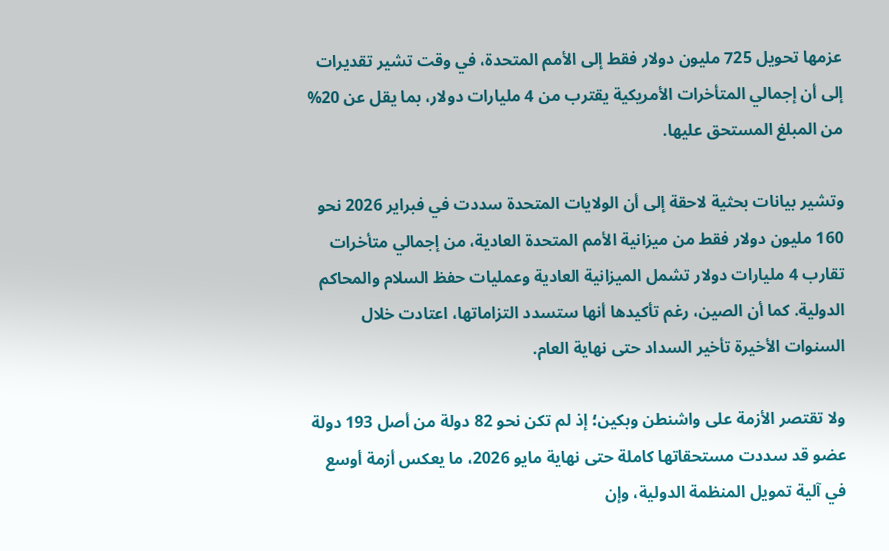عزمها تحويل 725 مليون دولار فقط إلى الأمم المتحدة، في وقت تشير تقديرات إلى أن إجمالي المتأخرات الأمريكية يقترب من 4 مليارات دولار، بما يقل عن 20% من المبلغ المستحق عليها.

وتشير بيانات بحثية لاحقة إلى أن الولايات المتحدة سددت في فبراير 2026 نحو 160 مليون دولار فقط من ميزانية الأمم المتحدة العادية، من إجمالي متأخرات تقارب 4 مليارات دولار تشمل الميزانية العادية وعمليات حفظ السلام والمحاكم الدولية. كما أن الصين، رغم تأكيدها أنها ستسدد التزاماتها، اعتادت خلال السنوات الأخيرة تأخير السداد حتى نهاية العام.

ولا تقتصر الأزمة على واشنطن وبكين؛ إذ لم تكن نحو 82 دولة من أصل 193 دولة عضو قد سددت مستحقاتها كاملة حتى نهاية مايو 2026، ما يعكس أزمة أوسع في آلية تمويل المنظمة الدولية، وإن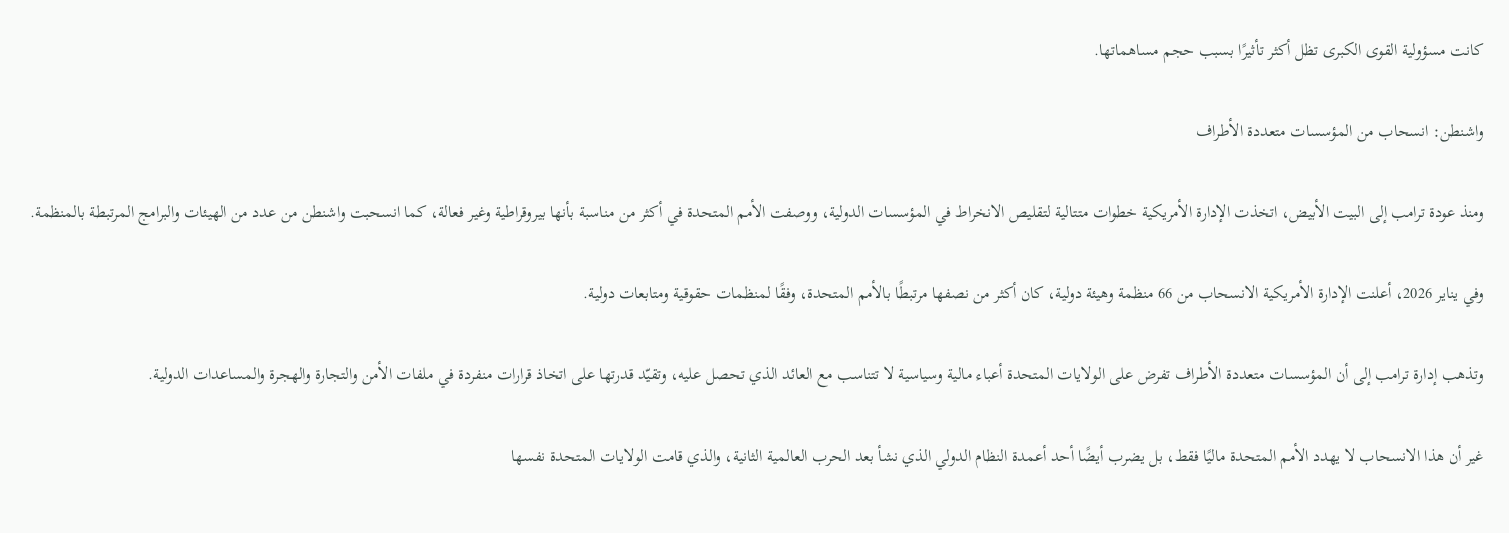كانت مسؤولية القوى الكبرى تظل أكثر تأثيرًا بسبب حجم مساهماتها.

واشنطن: انسحاب من المؤسسات متعددة الأطراف

ومنذ عودة ترامب إلى البيت الأبيض، اتخذت الإدارة الأمريكية خطوات متتالية لتقليص الانخراط في المؤسسات الدولية، ووصفت الأمم المتحدة في أكثر من مناسبة بأنها بيروقراطية وغير فعالة، كما انسحبت واشنطن من عدد من الهيئات والبرامج المرتبطة بالمنظمة.

وفي يناير 2026، أعلنت الإدارة الأمريكية الانسحاب من 66 منظمة وهيئة دولية، كان أكثر من نصفها مرتبطًا بالأمم المتحدة، وفقًا لمنظمات حقوقية ومتابعات دولية.

وتذهب إدارة ترامب إلى أن المؤسسات متعددة الأطراف تفرض على الولايات المتحدة أعباء مالية وسياسية لا تتناسب مع العائد الذي تحصل عليه، وتقيّد قدرتها على اتخاذ قرارات منفردة في ملفات الأمن والتجارة والهجرة والمساعدات الدولية.

غير أن هذا الانسحاب لا يهدد الأمم المتحدة ماليًا فقط، بل يضرب أيضًا أحد أعمدة النظام الدولي الذي نشأ بعد الحرب العالمية الثانية، والذي قامت الولايات المتحدة نفسها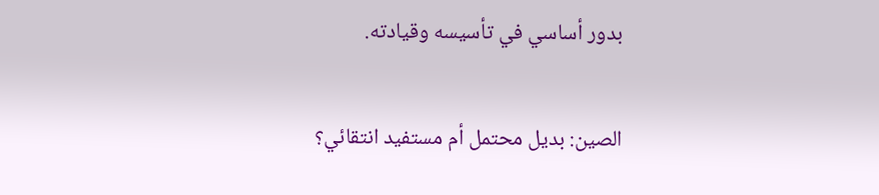بدور أساسي في تأسيسه وقيادته.

الصين: بديل محتمل أم مستفيد انتقائي؟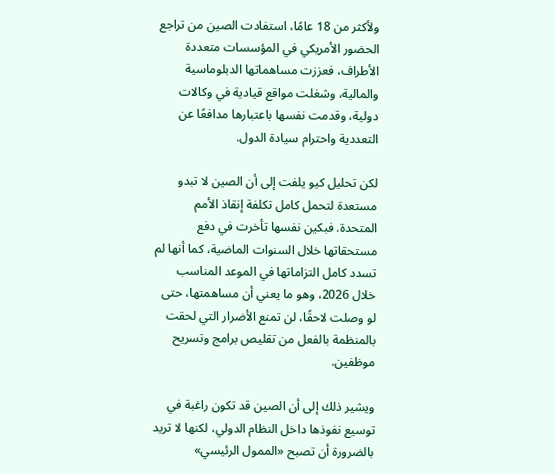ولأكثر من 18 عامًا، استفادت الصين من تراجع الحضور الأمريكي في المؤسسات متعددة الأطراف، فعززت مساهماتها الدبلوماسية والمالية، وشغلت مواقع قيادية في وكالات دولية، وقدمت نفسها باعتبارها مدافعًا عن التعددية واحترام سيادة الدول.

لكن تحليل كيو يلفت إلى أن الصين لا تبدو مستعدة لتحمل كامل تكلفة إنقاذ الأمم المتحدة. فبكين نفسها تأخرت في دفع مستحقاتها خلال السنوات الماضية، كما أنها لم تسدد كامل التزاماتها في الموعد المناسب خلال 2026، وهو ما يعني أن مساهمتها، حتى لو وصلت لاحقًا، لن تمنع الأضرار التي لحقت بالمنظمة بالفعل من تقليص برامج وتسريح موظفين.

ويشير ذلك إلى أن الصين قد تكون راغبة في توسيع نفوذها داخل النظام الدولي، لكنها لا تريد بالضرورة أن تصبح «الممول الرئيسي»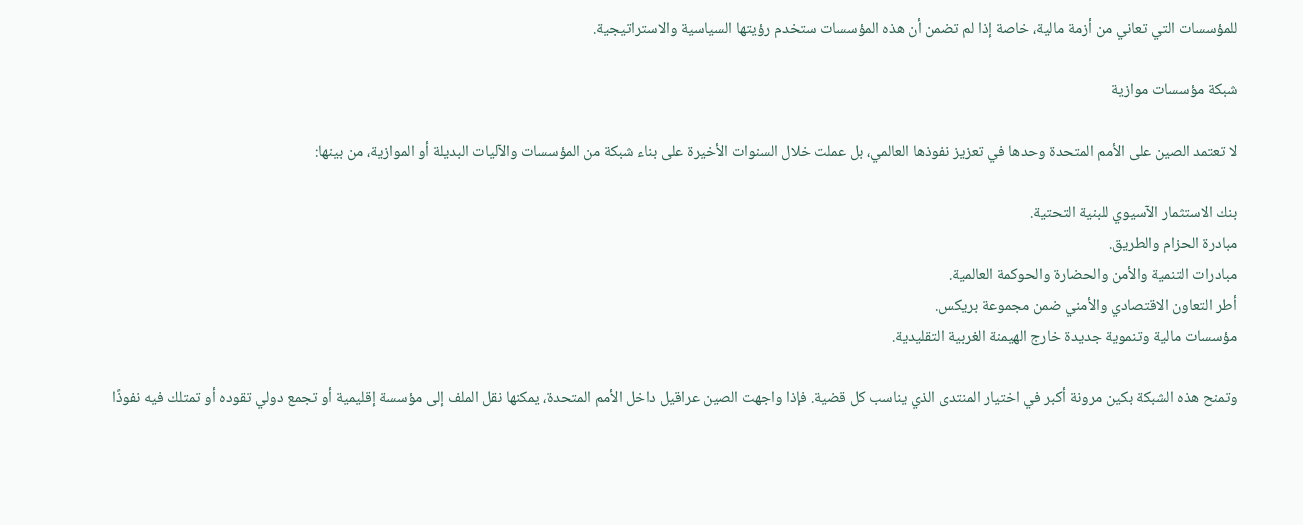للمؤسسات التي تعاني من أزمة مالية، خاصة إذا لم تضمن أن هذه المؤسسات ستخدم رؤيتها السياسية والاستراتيجية.

شبكة مؤسسات موازية

لا تعتمد الصين على الأمم المتحدة وحدها في تعزيز نفوذها العالمي، بل عملت خلال السنوات الأخيرة على بناء شبكة من المؤسسات والآليات البديلة أو الموازية، من بينها:

بنك الاستثمار الآسيوي للبنية التحتية.
مبادرة الحزام والطريق.
مبادرات التنمية والأمن والحضارة والحوكمة العالمية.
أطر التعاون الاقتصادي والأمني ضمن مجموعة بريكس.
مؤسسات مالية وتنموية جديدة خارج الهيمنة الغربية التقليدية.

وتمنح هذه الشبكة بكين مرونة أكبر في اختيار المنتدى الذي يناسب كل قضية. فإذا واجهت الصين عراقيل داخل الأمم المتحدة، يمكنها نقل الملف إلى مؤسسة إقليمية أو تجمع دولي تقوده أو تمتلك فيه نفوذًا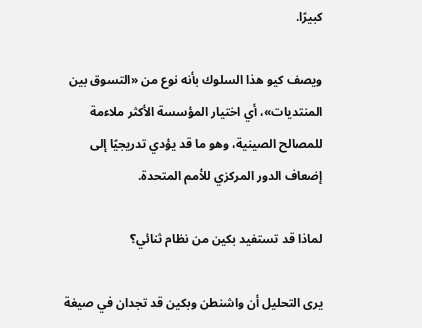كبيرًا.

ويصف كيو هذا السلوك بأنه نوع من «التسوق بين المنتديات»، أي اختيار المؤسسة الأكثر ملاءمة للمصالح الصينية، وهو ما قد يؤدي تدريجيًا إلى إضعاف الدور المركزي للأمم المتحدة.

لماذا قد تستفيد بكين من نظام ثنائي؟

يرى التحليل أن واشنطن وبكين قد تجدان في صيغة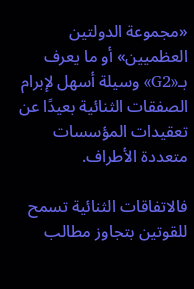«مجموعة الدولتين العظميين» أو ما يعرف بـ«G2» وسيلة أسهل لإبرام الصفقات الثنائية بعيدًا عن تعقيدات المؤسسات متعددة الأطراف.

فالاتفاقات الثنائية تسمح للقوتين بتجاوز مطالب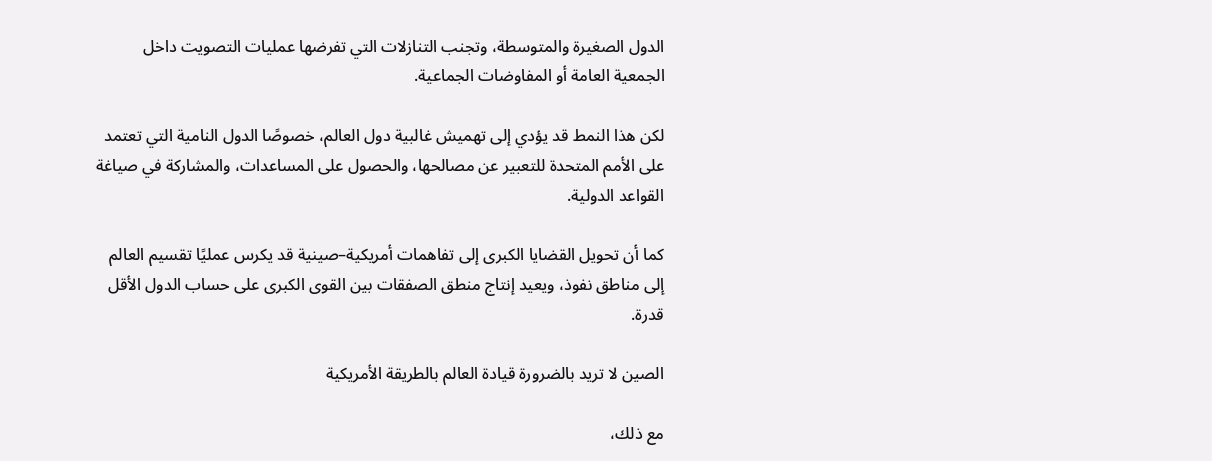الدول الصغيرة والمتوسطة، وتجنب التنازلات التي تفرضها عمليات التصويت داخل الجمعية العامة أو المفاوضات الجماعية.

لكن هذا النمط قد يؤدي إلى تهميش غالبية دول العالم، خصوصًا الدول النامية التي تعتمد على الأمم المتحدة للتعبير عن مصالحها، والحصول على المساعدات، والمشاركة في صياغة القواعد الدولية.

كما أن تحويل القضايا الكبرى إلى تفاهمات أمريكية–صينية قد يكرس عمليًا تقسيم العالم إلى مناطق نفوذ، ويعيد إنتاج منطق الصفقات بين القوى الكبرى على حساب الدول الأقل قدرة.

الصين لا تريد بالضرورة قيادة العالم بالطريقة الأمريكية

مع ذلك،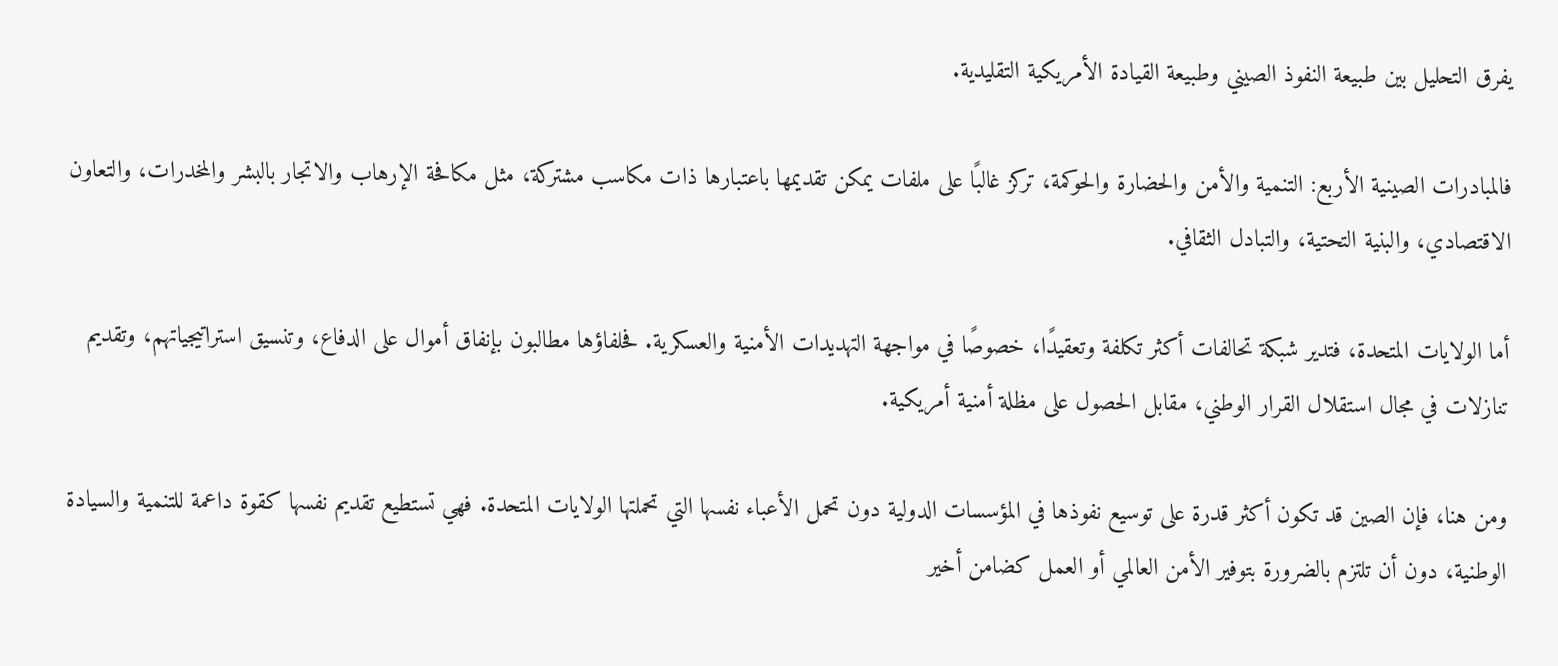يفرق التحليل بين طبيعة النفوذ الصيني وطبيعة القيادة الأمريكية التقليدية.

فالمبادرات الصينية الأربع: التنمية والأمن والحضارة والحوكمة، تركز غالبًا على ملفات يمكن تقديمها باعتبارها ذات مكاسب مشتركة، مثل مكافحة الإرهاب والاتجار بالبشر والمخدرات، والتعاون الاقتصادي، والبنية التحتية، والتبادل الثقافي.

أما الولايات المتحدة، فتدير شبكة تحالفات أكثر تكلفة وتعقيدًا، خصوصًا في مواجهة التهديدات الأمنية والعسكرية. فحلفاؤها مطالبون بإنفاق أموال على الدفاع، وتنسيق استراتيجياتهم، وتقديم تنازلات في مجال استقلال القرار الوطني، مقابل الحصول على مظلة أمنية أمريكية.

ومن هنا، فإن الصين قد تكون أكثر قدرة على توسيع نفوذها في المؤسسات الدولية دون تحمل الأعباء نفسها التي تحملتها الولايات المتحدة. فهي تستطيع تقديم نفسها كقوة داعمة للتنمية والسيادة الوطنية، دون أن تلتزم بالضرورة بتوفير الأمن العالمي أو العمل كضامن أخير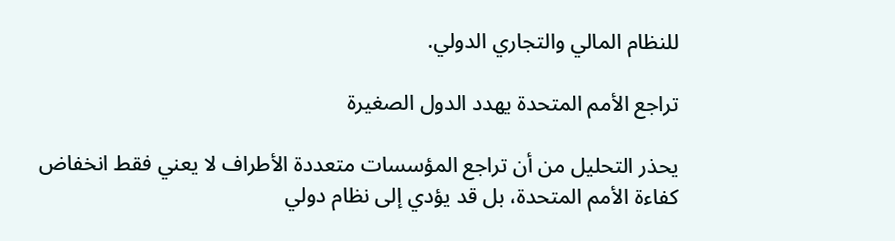للنظام المالي والتجاري الدولي.

تراجع الأمم المتحدة يهدد الدول الصغيرة

يحذر التحليل من أن تراجع المؤسسات متعددة الأطراف لا يعني فقط انخفاض كفاءة الأمم المتحدة، بل قد يؤدي إلى نظام دولي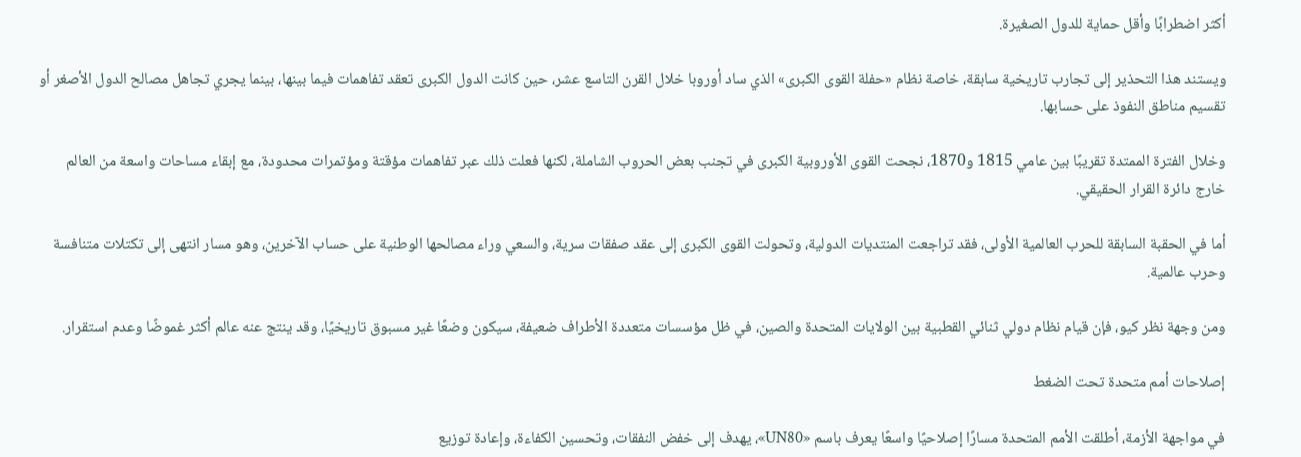أكثر اضطرابًا وأقل حماية للدول الصغيرة.

ويستند هذا التحذير إلى تجارب تاريخية سابقة، خاصة نظام «حفلة القوى الكبرى» الذي ساد أوروبا خلال القرن التاسع عشر، حين كانت الدول الكبرى تعقد تفاهمات فيما بينها، بينما يجري تجاهل مصالح الدول الأصغر أو تقسيم مناطق النفوذ على حسابها.

وخلال الفترة الممتدة تقريبًا بين عامي 1815 و1870، نجحت القوى الأوروبية الكبرى في تجنب بعض الحروب الشاملة، لكنها فعلت ذلك عبر تفاهمات مؤقتة ومؤتمرات محدودة، مع إبقاء مساحات واسعة من العالم خارج دائرة القرار الحقيقي.

أما في الحقبة السابقة للحرب العالمية الأولى، فقد تراجعت المنتديات الدولية، وتحولت القوى الكبرى إلى عقد صفقات سرية، والسعي وراء مصالحها الوطنية على حساب الآخرين، وهو مسار انتهى إلى تكتلات متنافسة وحرب عالمية.

ومن وجهة نظر كيو، فإن قيام نظام دولي ثنائي القطبية بين الولايات المتحدة والصين، في ظل مؤسسات متعددة الأطراف ضعيفة، سيكون وضعًا غير مسبوق تاريخيًا، وقد ينتج عنه عالم أكثر غموضًا وعدم استقرار.

إصلاحات أمم متحدة تحت الضغط

في مواجهة الأزمة، أطلقت الأمم المتحدة مسارًا إصلاحيًا واسعًا يعرف باسم «UN80»، يهدف إلى خفض النفقات، وتحسين الكفاءة، وإعادة توزيع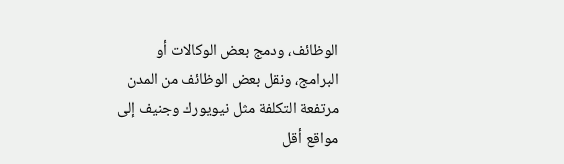الوظائف، ودمج بعض الوكالات أو البرامج، ونقل بعض الوظائف من المدن مرتفعة التكلفة مثل نيويورك وجنيف إلى مواقع أقل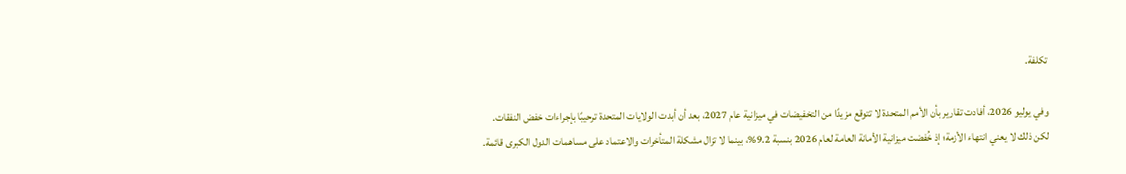تكلفة.

وفي يوليو 2026، أفادت تقارير بأن الأمم المتحدة لا تتوقع مزيدًا من التخفيضات في ميزانية عام 2027، بعد أن أبدت الولايات المتحدة ترحيبًا بإجراءات خفض النفقات. لكن ذلك لا يعني انتهاء الأزمة؛ إذ خُفضت ميزانية الأمانة العامة لعام 2026 بنسبة 9.2%، بينما لا تزال مشكلة المتأخرات والاعتماد على مساهمات الدول الكبرى قائمة.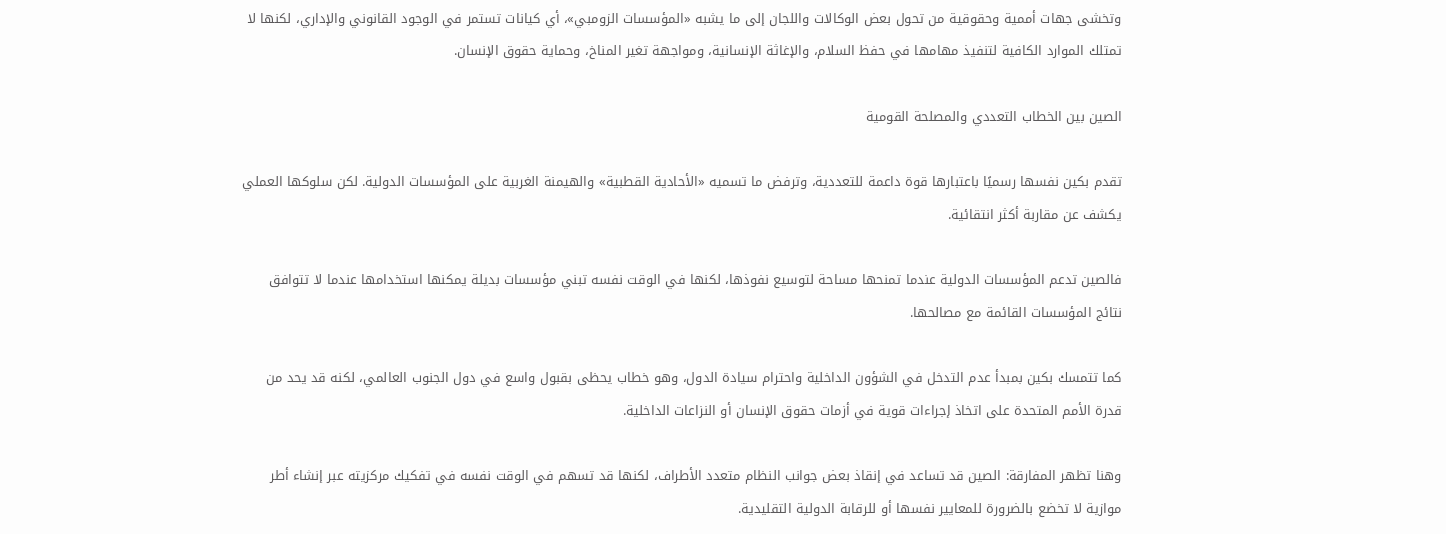وتخشى جهات أممية وحقوقية من تحول بعض الوكالات واللجان إلى ما يشبه «المؤسسات الزومبي»، أي كيانات تستمر في الوجود القانوني والإداري، لكنها لا تمتلك الموارد الكافية لتنفيذ مهامها في حفظ السلام، والإغاثة الإنسانية، ومواجهة تغير المناخ، وحماية حقوق الإنسان.

الصين بين الخطاب التعددي والمصلحة القومية

تقدم بكين نفسها رسميًا باعتبارها قوة داعمة للتعددية، وترفض ما تسميه «الأحادية القطبية» والهيمنة الغربية على المؤسسات الدولية. لكن سلوكها العملي يكشف عن مقاربة أكثر انتقائية.

فالصين تدعم المؤسسات الدولية عندما تمنحها مساحة لتوسيع نفوذها، لكنها في الوقت نفسه تبني مؤسسات بديلة يمكنها استخدامها عندما لا تتوافق نتائج المؤسسات القائمة مع مصالحها.

كما تتمسك بكين بمبدأ عدم التدخل في الشؤون الداخلية واحترام سيادة الدول، وهو خطاب يحظى بقبول واسع في دول الجنوب العالمي، لكنه قد يحد من قدرة الأمم المتحدة على اتخاذ إجراءات قوية في أزمات حقوق الإنسان أو النزاعات الداخلية.

وهنا تظهر المفارقة: الصين قد تساعد في إنقاذ بعض جوانب النظام متعدد الأطراف، لكنها قد تسهم في الوقت نفسه في تفكيك مركزيته عبر إنشاء أطر موازية لا تخضع بالضرورة للمعايير نفسها أو للرقابة الدولية التقليدية.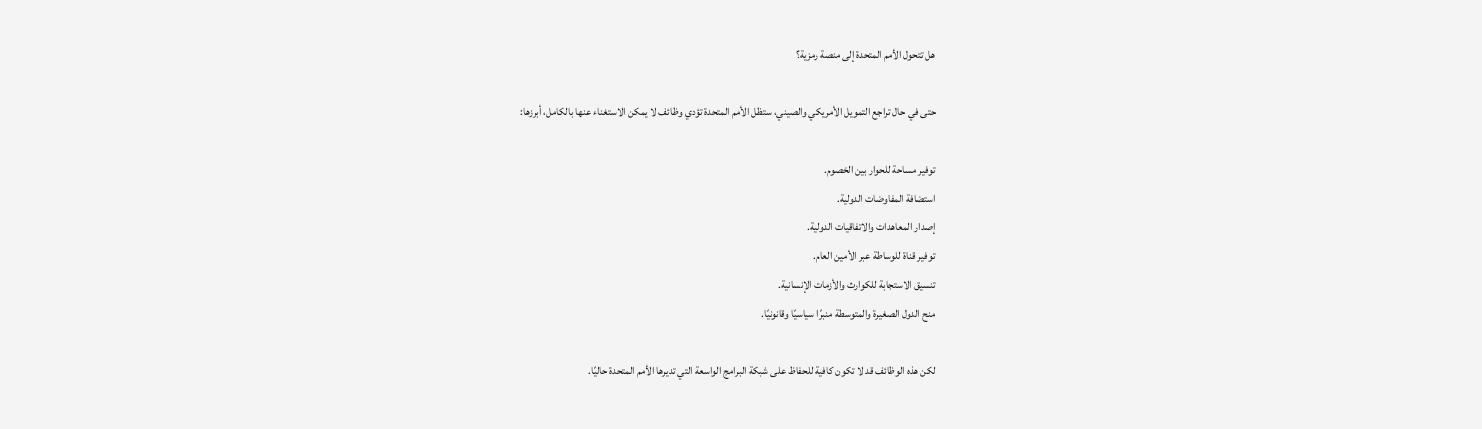هل تتحول الأمم المتحدة إلى منصة رمزية؟

حتى في حال تراجع التمويل الأمريكي والصيني، ستظل الأمم المتحدة تؤدي وظائف لا يمكن الاستغناء عنها بالكامل، أبرزها:

توفير مساحة للحوار بين الخصوم.
استضافة المفاوضات الدولية.
إصدار المعاهدات والاتفاقيات الدولية.
توفير قناة للوساطة عبر الأمين العام.
تنسيق الاستجابة للكوارث والأزمات الإنسانية.
منح الدول الصغيرة والمتوسطة منبرًا سياسيًا وقانونيًا.

لكن هذه الوظائف قد لا تكون كافية للحفاظ على شبكة البرامج الواسعة التي تديرها الأمم المتحدة حاليًا.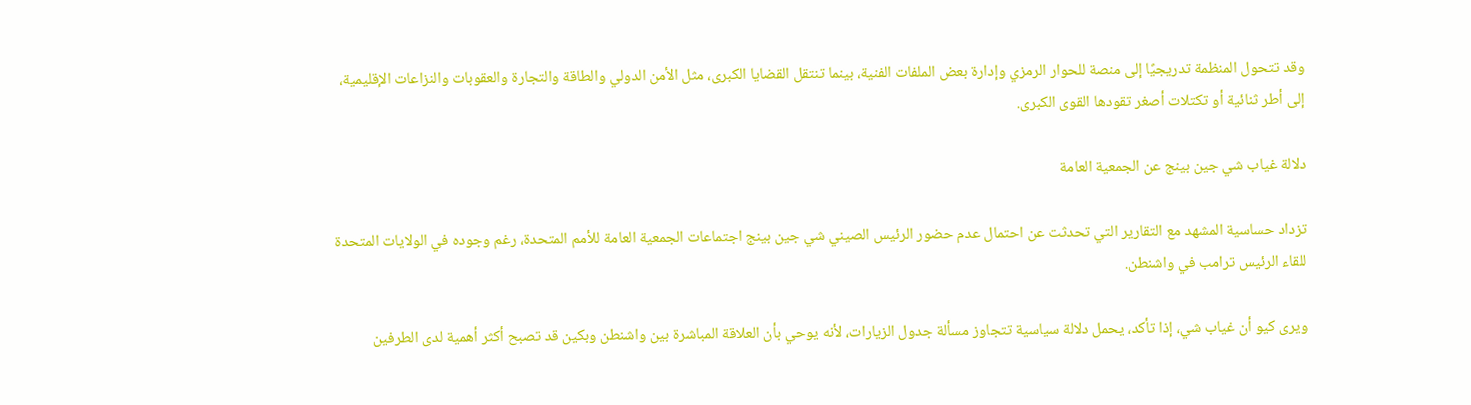وقد تتحول المنظمة تدريجيًا إلى منصة للحوار الرمزي وإدارة بعض الملفات الفنية، بينما تنتقل القضايا الكبرى، مثل الأمن الدولي والطاقة والتجارة والعقوبات والنزاعات الإقليمية، إلى أطر ثنائية أو تكتلات أصغر تقودها القوى الكبرى.

دلالة غياب شي جين بينج عن الجمعية العامة

تزداد حساسية المشهد مع التقارير التي تحدثت عن احتمال عدم حضور الرئيس الصيني شي جين بينج اجتماعات الجمعية العامة للأمم المتحدة، رغم وجوده في الولايات المتحدة للقاء الرئيس ترامب في واشنطن.

ويرى كيو أن غياب شي، إذا تأكد، يحمل دلالة سياسية تتجاوز مسألة جدول الزيارات، لأنه يوحي بأن العلاقة المباشرة بين واشنطن وبكين قد تصبح أكثر أهمية لدى الطرفين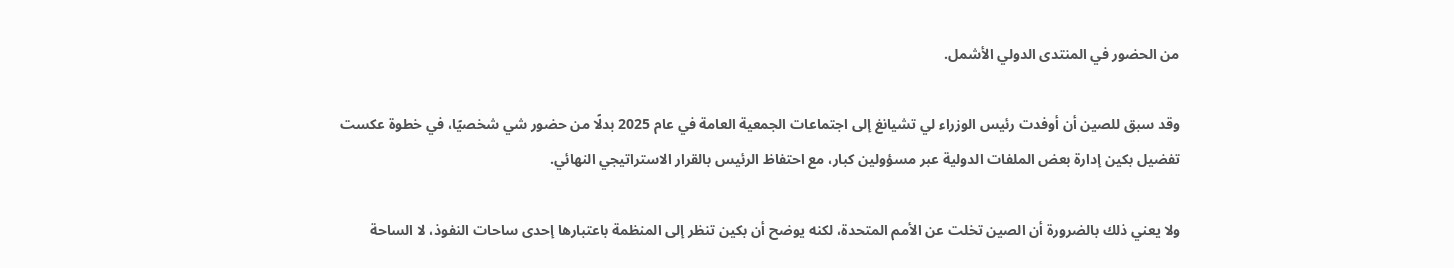من الحضور في المنتدى الدولي الأشمل.

وقد سبق للصين أن أوفدت رئيس الوزراء لي تشيانغ إلى اجتماعات الجمعية العامة في عام 2025 بدلًا من حضور شي شخصيًا، في خطوة عكست تفضيل بكين إدارة بعض الملفات الدولية عبر مسؤولين كبار، مع احتفاظ الرئيس بالقرار الاستراتيجي النهائي.

ولا يعني ذلك بالضرورة أن الصين تخلت عن الأمم المتحدة، لكنه يوضح أن بكين تنظر إلى المنظمة باعتبارها إحدى ساحات النفوذ، لا الساحة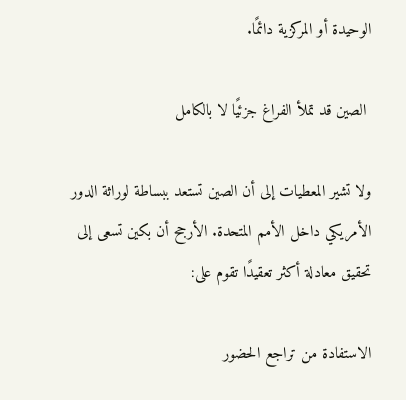الوحيدة أو المركزية دائمًا.

 الصين قد تملأ الفراغ جزئيًا لا بالكامل

ولا تشير المعطيات إلى أن الصين تستعد ببساطة لوراثة الدور الأمريكي داخل الأمم المتحدة. الأرجح أن بكين تسعى إلى تحقيق معادلة أكثر تعقيدًا تقوم على:

الاستفادة من تراجع الحضور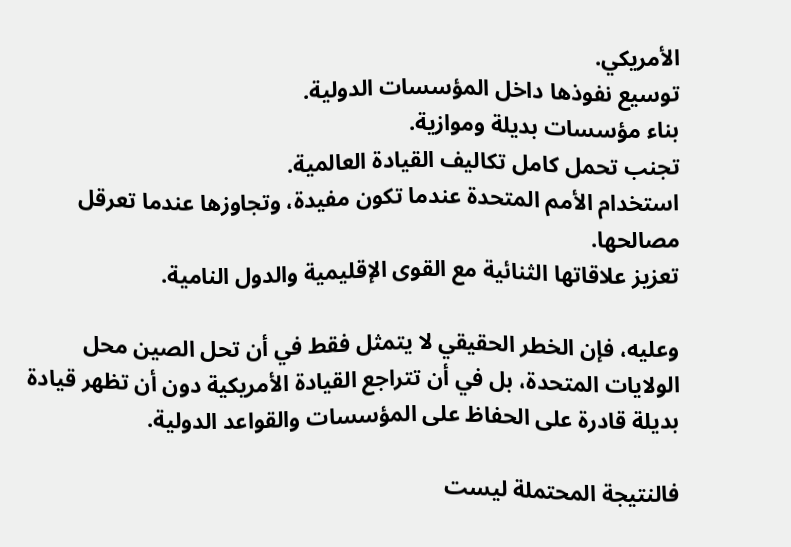الأمريكي.
توسيع نفوذها داخل المؤسسات الدولية.
بناء مؤسسات بديلة وموازية.
تجنب تحمل كامل تكاليف القيادة العالمية.
استخدام الأمم المتحدة عندما تكون مفيدة، وتجاوزها عندما تعرقل مصالحها.
تعزيز علاقاتها الثنائية مع القوى الإقليمية والدول النامية.

وعليه، فإن الخطر الحقيقي لا يتمثل فقط في أن تحل الصين محل الولايات المتحدة، بل في أن تتراجع القيادة الأمريكية دون أن تظهر قيادة بديلة قادرة على الحفاظ على المؤسسات والقواعد الدولية.

فالنتيجة المحتملة ليست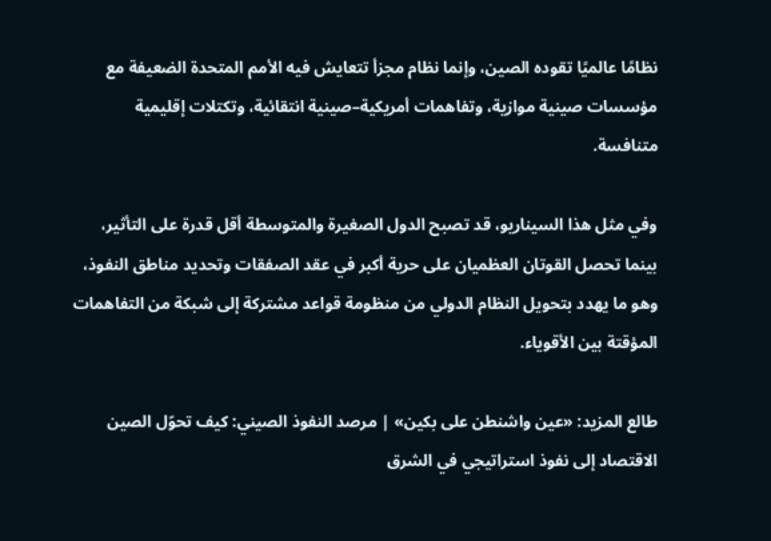نظامًا عالميًا تقوده الصين، وإنما نظام مجزأ تتعايش فيه الأمم المتحدة الضعيفة مع مؤسسات صينية موازية، وتفاهمات أمريكية–صينية انتقائية، وتكتلات إقليمية متنافسة.

وفي مثل هذا السيناريو، قد تصبح الدول الصغيرة والمتوسطة أقل قدرة على التأثير، بينما تحصل القوتان العظميان على حرية أكبر في عقد الصفقات وتحديد مناطق النفوذ، وهو ما يهدد بتحويل النظام الدولي من منظومة قواعد مشتركة إلى شبكة من التفاهمات المؤقتة بين الأقوياء.

طالع المزيد: «عين واشنطن على بكين» | مرصد النفوذ الصيني: كيف تحوّل الصين الاقتصاد إلى نفوذ استراتيجي في الشرق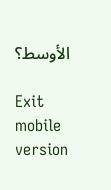الأوسط؟

Exit mobile version